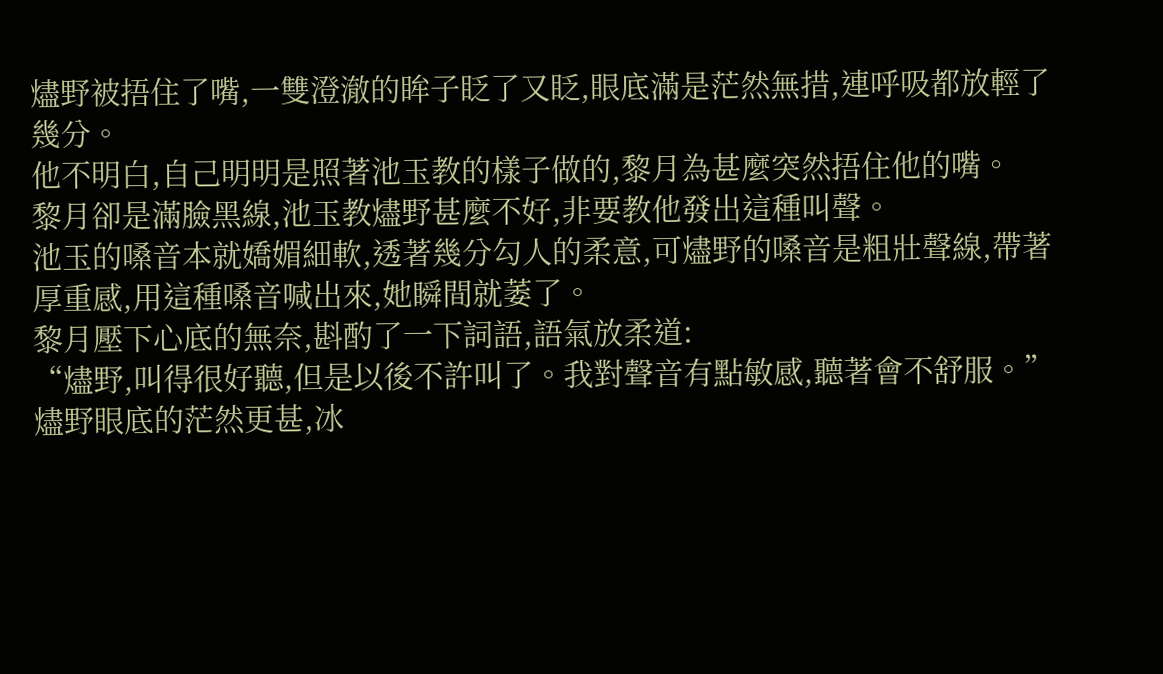燼野被捂住了嘴,一雙澄澈的眸子眨了又眨,眼底滿是茫然無措,連呼吸都放輕了幾分。
他不明白,自己明明是照著池玉教的樣子做的,黎月為甚麼突然捂住他的嘴。
黎月卻是滿臉黑線,池玉教燼野甚麼不好,非要教他發出這種叫聲。
池玉的嗓音本就嬌媚細軟,透著幾分勾人的柔意,可燼野的嗓音是粗壯聲線,帶著厚重感,用這種嗓音喊出來,她瞬間就萎了。
黎月壓下心底的無奈,斟酌了一下詞語,語氣放柔道:
“燼野,叫得很好聽,但是以後不許叫了。我對聲音有點敏感,聽著會不舒服。”
燼野眼底的茫然更甚,冰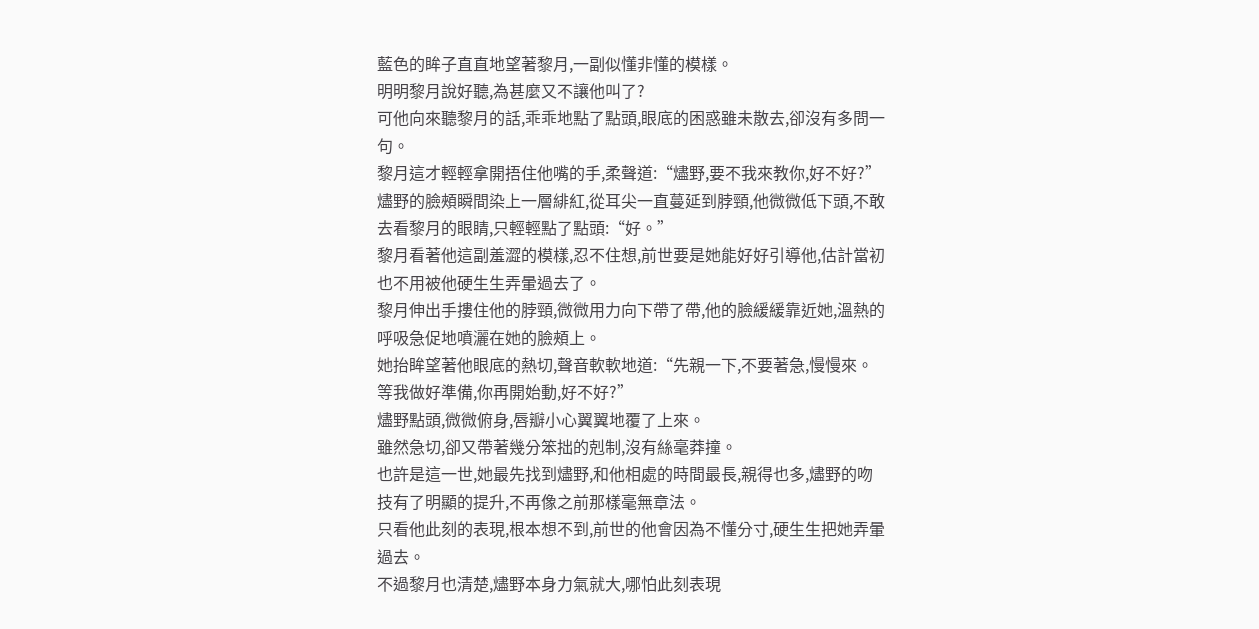藍色的眸子直直地望著黎月,一副似懂非懂的模樣。
明明黎月說好聽,為甚麼又不讓他叫了?
可他向來聽黎月的話,乖乖地點了點頭,眼底的困惑雖未散去,卻沒有多問一句。
黎月這才輕輕拿開捂住他嘴的手,柔聲道:“燼野,要不我來教你,好不好?”
燼野的臉頰瞬間染上一層緋紅,從耳尖一直蔓延到脖頸,他微微低下頭,不敢去看黎月的眼睛,只輕輕點了點頭:“好。”
黎月看著他這副羞澀的模樣,忍不住想,前世要是她能好好引導他,估計當初也不用被他硬生生弄暈過去了。
黎月伸出手摟住他的脖頸,微微用力向下帶了帶,他的臉緩緩靠近她,溫熱的呼吸急促地噴灑在她的臉頰上。
她抬眸望著他眼底的熱切,聲音軟軟地道:“先親一下,不要著急,慢慢來。等我做好準備,你再開始動,好不好?”
燼野點頭,微微俯身,唇瓣小心翼翼地覆了上來。
雖然急切,卻又帶著幾分笨拙的剋制,沒有絲毫莽撞。
也許是這一世,她最先找到燼野,和他相處的時間最長,親得也多,燼野的吻技有了明顯的提升,不再像之前那樣毫無章法。
只看他此刻的表現,根本想不到,前世的他會因為不懂分寸,硬生生把她弄暈過去。
不過黎月也清楚,燼野本身力氣就大,哪怕此刻表現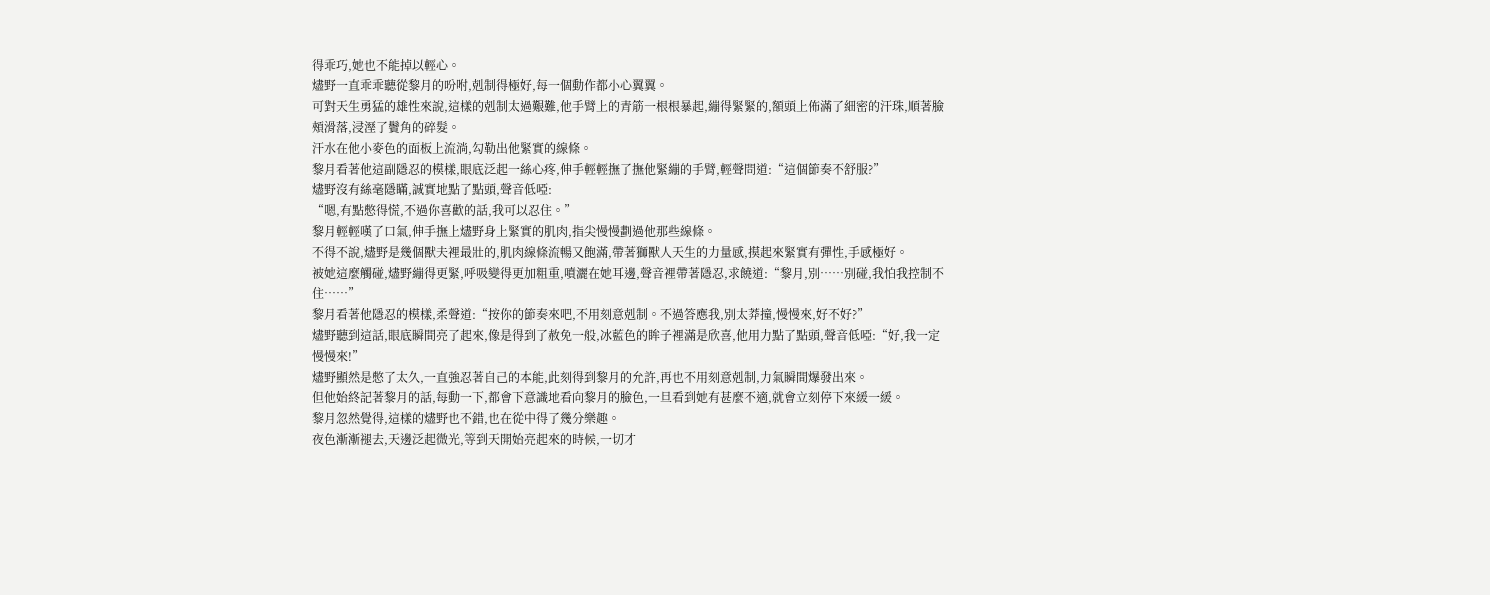得乖巧,她也不能掉以輕心。
燼野一直乖乖聽從黎月的吩咐,剋制得極好,每一個動作都小心翼翼。
可對天生勇猛的雄性來說,這樣的剋制太過艱難,他手臂上的青筋一根根暴起,繃得緊緊的,額頭上佈滿了細密的汗珠,順著臉頰滑落,浸溼了鬢角的碎髮。
汗水在他小麥色的面板上流淌,勾勒出他緊實的線條。
黎月看著他這副隱忍的模樣,眼底泛起一絲心疼,伸手輕輕撫了撫他緊繃的手臂,輕聲問道:“這個節奏不舒服?”
燼野沒有絲毫隱瞞,誠實地點了點頭,聲音低啞:
“嗯,有點憋得慌,不過你喜歡的話,我可以忍住。”
黎月輕輕嘆了口氣,伸手撫上燼野身上緊實的肌肉,指尖慢慢劃過他那些線條。
不得不說,燼野是幾個獸夫裡最壯的,肌肉線條流暢又飽滿,帶著獅獸人天生的力量感,摸起來緊實有彈性,手感極好。
被她這麼觸碰,燼野繃得更緊,呼吸變得更加粗重,噴灑在她耳邊,聲音裡帶著隱忍,求饒道:“黎月,別……別碰,我怕我控制不住……”
黎月看著他隱忍的模樣,柔聲道:“按你的節奏來吧,不用刻意剋制。不過答應我,別太莽撞,慢慢來,好不好?”
燼野聽到這話,眼底瞬間亮了起來,像是得到了赦免一般,冰藍色的眸子裡滿是欣喜,他用力點了點頭,聲音低啞:“好,我一定慢慢來!”
燼野顯然是憋了太久,一直強忍著自己的本能,此刻得到黎月的允許,再也不用刻意剋制,力氣瞬間爆發出來。
但他始終記著黎月的話,每動一下,都會下意識地看向黎月的臉色,一旦看到她有甚麼不適,就會立刻停下來緩一緩。
黎月忽然覺得,這樣的燼野也不錯,也在從中得了幾分樂趣。
夜色漸漸褪去,天邊泛起微光,等到天開始亮起來的時候,一切才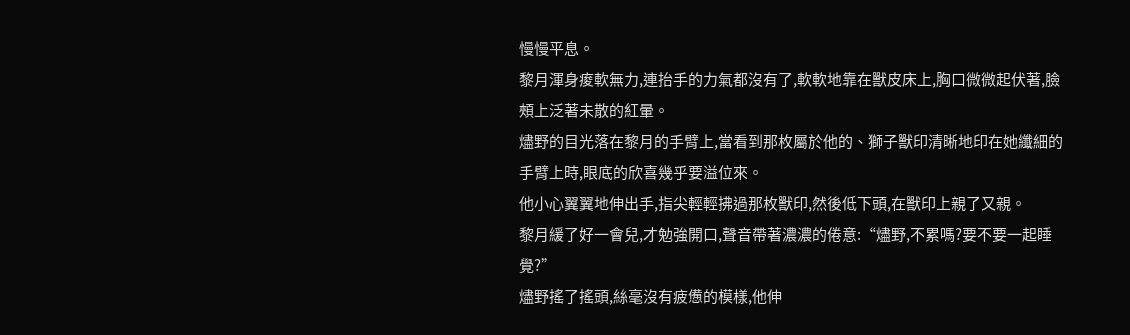慢慢平息。
黎月渾身痠軟無力,連抬手的力氣都沒有了,軟軟地靠在獸皮床上,胸口微微起伏著,臉頰上泛著未散的紅暈。
燼野的目光落在黎月的手臂上,當看到那枚屬於他的、獅子獸印清晰地印在她纖細的手臂上時,眼底的欣喜幾乎要溢位來。
他小心翼翼地伸出手,指尖輕輕拂過那枚獸印,然後低下頭,在獸印上親了又親。
黎月緩了好一會兒,才勉強開口,聲音帶著濃濃的倦意:“燼野,不累嗎?要不要一起睡覺?”
燼野搖了搖頭,絲毫沒有疲憊的模樣,他伸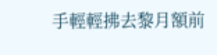手輕輕拂去黎月額前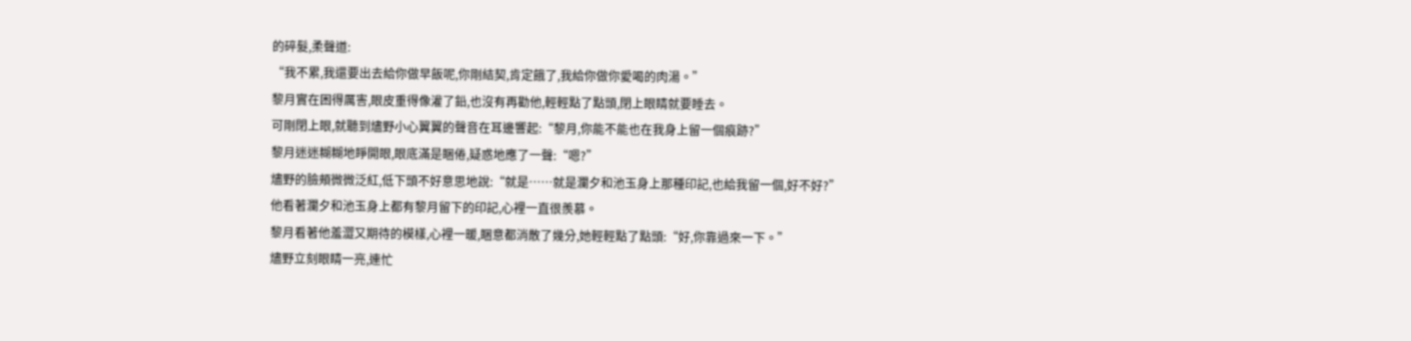的碎髮,柔聲道:
“我不累,我還要出去給你做早飯呢,你剛結契,肯定餓了,我給你做你愛喝的肉湯。”
黎月實在困得厲害,眼皮重得像灌了鉛,也沒有再勸他,輕輕點了點頭,閉上眼睛就要睡去。
可剛閉上眼,就聽到燼野小心翼翼的聲音在耳邊響起:“黎月,你能不能也在我身上留一個痕跡?”
黎月迷迷糊糊地睜開眼,眼底滿是睏倦,疑惑地應了一聲:“嗯?”
燼野的臉頰微微泛紅,低下頭不好意思地說:“就是……就是瀾夕和池玉身上那種印記,也給我留一個,好不好?”
他看著瀾夕和池玉身上都有黎月留下的印記,心裡一直很羨慕。
黎月看著他羞澀又期待的模樣,心裡一暖,睏意都消散了幾分,她輕輕點了點頭:“好,你靠過來一下。”
燼野立刻眼睛一亮,連忙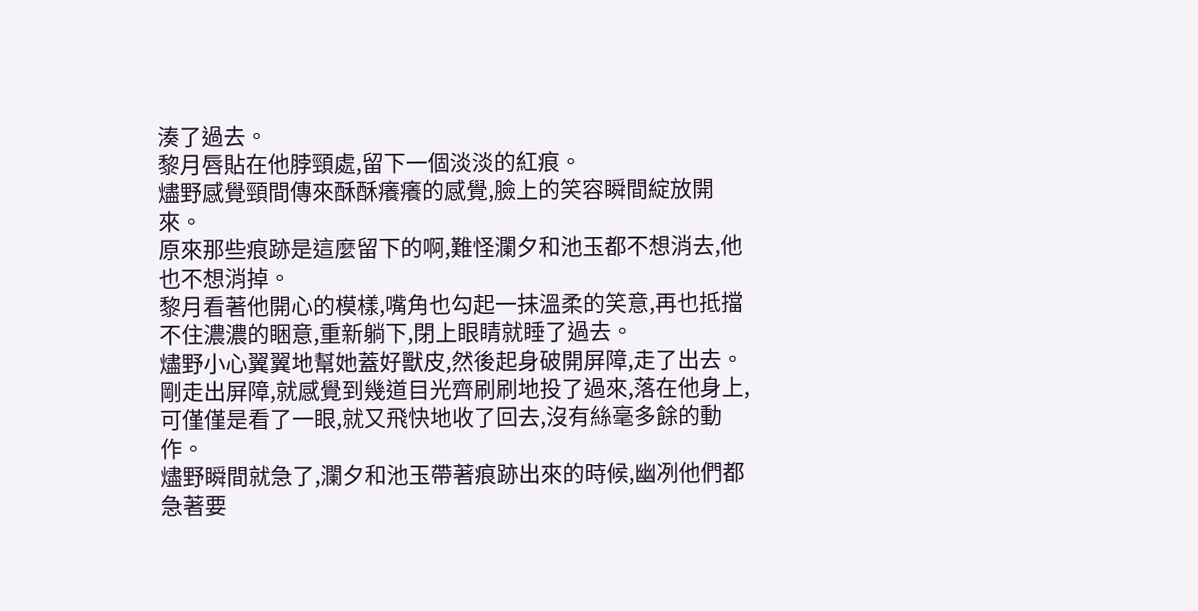湊了過去。
黎月唇貼在他脖頸處,留下一個淡淡的紅痕。
燼野感覺頸間傳來酥酥癢癢的感覺,臉上的笑容瞬間綻放開來。
原來那些痕跡是這麼留下的啊,難怪瀾夕和池玉都不想消去,他也不想消掉。
黎月看著他開心的模樣,嘴角也勾起一抹溫柔的笑意,再也抵擋不住濃濃的睏意,重新躺下,閉上眼睛就睡了過去。
燼野小心翼翼地幫她蓋好獸皮,然後起身破開屏障,走了出去。
剛走出屏障,就感覺到幾道目光齊刷刷地投了過來,落在他身上,可僅僅是看了一眼,就又飛快地收了回去,沒有絲毫多餘的動作。
燼野瞬間就急了,瀾夕和池玉帶著痕跡出來的時候,幽冽他們都急著要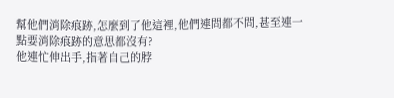幫他們消除痕跡,怎麼到了他這裡,他們連問都不問,甚至連一點要消除痕跡的意思都沒有?
他連忙伸出手,指著自己的脖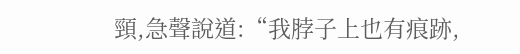頸,急聲說道:“我脖子上也有痕跡,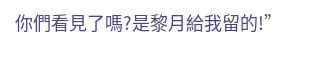你們看見了嗎?是黎月給我留的!”